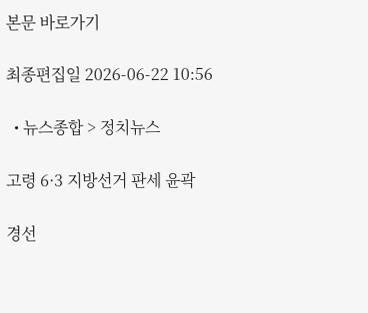본문 바로가기

최종편집일 2026-06-22 10:56

  • 뉴스종합 > 정치뉴스

고령 6·3 지방선거 판세 윤곽

경선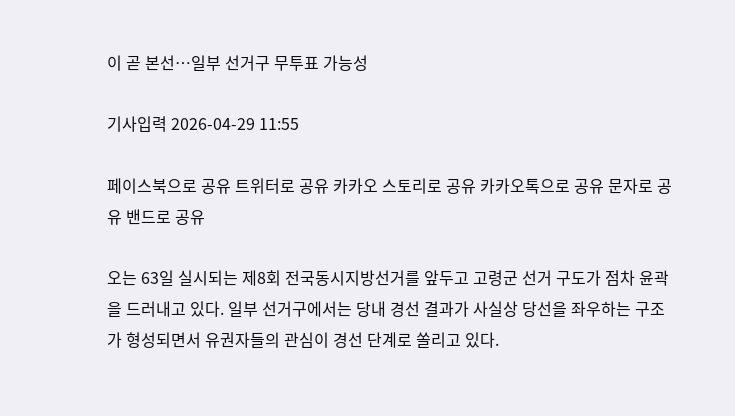이 곧 본선…일부 선거구 무투표 가능성

기사입력 2026-04-29 11:55

페이스북으로 공유 트위터로 공유 카카오 스토리로 공유 카카오톡으로 공유 문자로 공유 밴드로 공유

오는 63일 실시되는 제8회 전국동시지방선거를 앞두고 고령군 선거 구도가 점차 윤곽을 드러내고 있다. 일부 선거구에서는 당내 경선 결과가 사실상 당선을 좌우하는 구조가 형성되면서 유권자들의 관심이 경선 단계로 쏠리고 있다.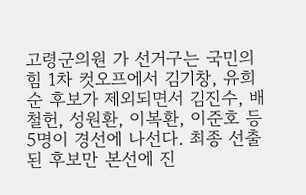고령군의원 가 선거구는 국민의힘 1차 컷오프에서 김기창, 유희순 후보가 제외되면서 김진수, 배철헌, 성원환, 이복환, 이준호 등 5명이 경선에 나선다. 최종 선출된 후보만 본선에 진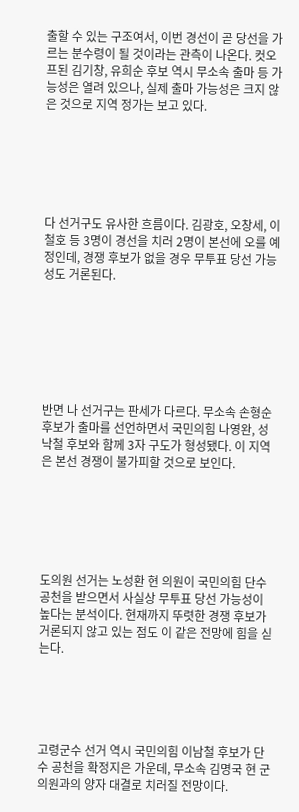출할 수 있는 구조여서, 이번 경선이 곧 당선을 가르는 분수령이 될 것이라는 관측이 나온다. 컷오프된 김기창, 유희순 후보 역시 무소속 출마 등 가능성은 열려 있으나, 실제 출마 가능성은 크지 않은 것으로 지역 정가는 보고 있다.






다 선거구도 유사한 흐름이다. 김광호, 오창세, 이철호 등 3명이 경선을 치러 2명이 본선에 오를 예정인데, 경쟁 후보가 없을 경우 무투표 당선 가능성도 거론된다.







반면 나 선거구는 판세가 다르다. 무소속 손형순 후보가 출마를 선언하면서 국민의힘 나영완, 성낙철 후보와 함께 3자 구도가 형성됐다. 이 지역은 본선 경쟁이 불가피할 것으로 보인다.






도의원 선거는 노성환 현 의원이 국민의힘 단수 공천을 받으면서 사실상 무투표 당선 가능성이 높다는 분석이다. 현재까지 뚜렷한 경쟁 후보가 거론되지 않고 있는 점도 이 같은 전망에 힘을 싣는다.





고령군수 선거 역시 국민의힘 이남철 후보가 단수 공천을 확정지은 가운데, 무소속 김명국 현 군의원과의 양자 대결로 치러질 전망이다.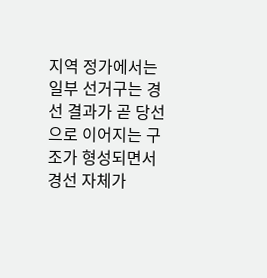지역 정가에서는 일부 선거구는 경선 결과가 곧 당선으로 이어지는 구조가 형성되면서 경선 자체가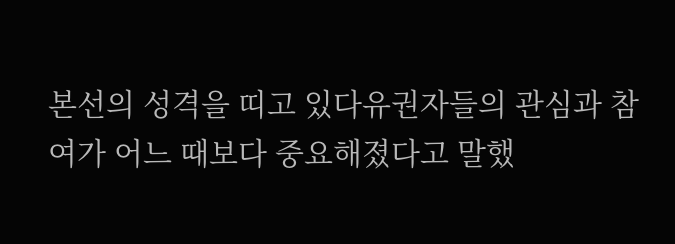본선의 성격을 띠고 있다유권자들의 관심과 참여가 어느 때보다 중요해졌다고 말했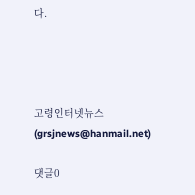다.




고령인터넷뉴스 (grsjnews@hanmail.net)

댓글0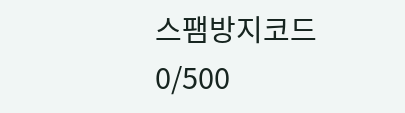스팸방지코드
0/500